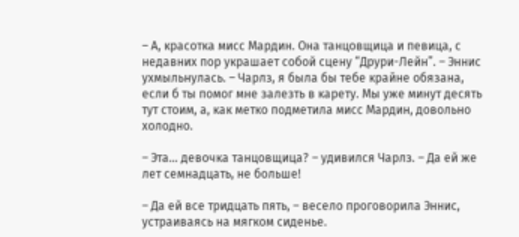– А, красотка мисс Мардин. Она танцовщица и певица, с недавних пор украшает собой сцену “Друри-Лейн”. – Эннис ухмыльнулась. – Чарлз, я была бы тебе крайне обязана, если б ты помог мне залезть в карету. Мы уже минут десять тут стоим, а, как метко подметила мисс Мардин, довольно холодно.

– Эта… девочка танцовщица? – удивился Чарлз. – Да ей же лет семнадцать, не больше!

– Да ей все тридцать пять, – весело проговорила Эннис, устраиваясь на мягком сиденье.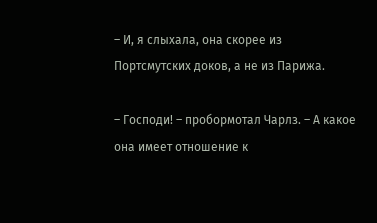– И, я слыхала, она скорее из Портсмутских доков, а не из Парижа.

– Господи! – пробормотал Чарлз. – А какое она имеет отношение к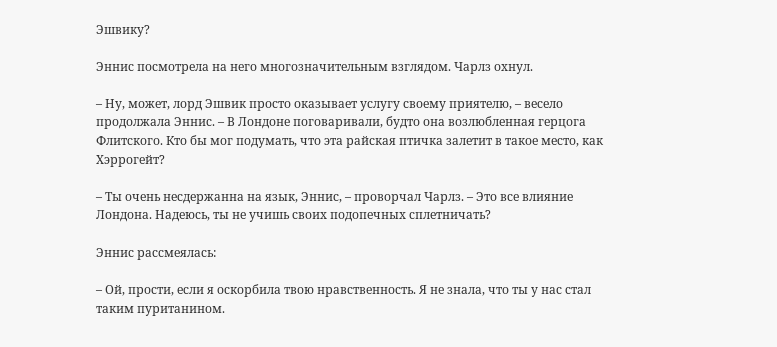Эшвику?

Эннис посмотрела на него многозначительным взглядом. Чарлз охнул.

– Ну, может, лорд Эшвик просто оказывает услугу своему приятелю, – весело продолжала Эннис. – В Лондоне поговаривали, будто она возлюбленная герцога Флитского. Кто бы мог подумать, что эта райская птичка залетит в такое место, как Хэррогейт?

– Ты очень несдержанна на язык, Эннис, – проворчал Чарлз. – Это все влияние Лондона. Надеюсь, ты не учишь своих подопечных сплетничать?

Эннис рассмеялась:

– Ой, прости, если я оскорбила твою нравственность. Я не знала, что ты у нас стал таким пуританином.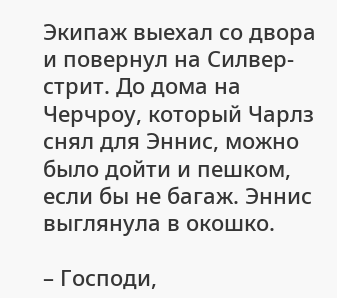Экипаж выехал со двора и повернул на Силвер-стрит. До дома на Черчроу, который Чарлз снял для Эннис, можно было дойти и пешком, если бы не багаж. Эннис выглянула в окошко.

– Господи,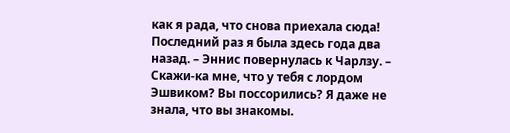как я рада, что снова приехала сюда! Последний раз я была здесь года два назад. – Эннис повернулась к Чарлзу. – Скажи-ка мне, что у тебя с лордом Эшвиком? Вы поссорились? Я даже не знала, что вы знакомы.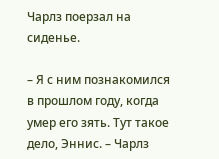Чарлз поерзал на сиденье.

– Я с ним познакомился в прошлом году, когда умер его зять. Тут такое дело, Эннис. – Чарлз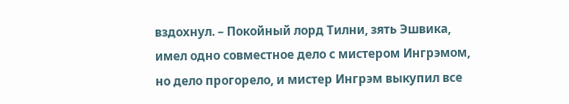вздохнул. – Покойный лорд Тилни, зять Эшвика, имел одно совместное дело с мистером Ингрэмом, но дело прогорело, и мистер Ингрэм выкупил все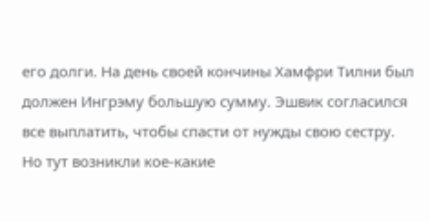его долги. На день своей кончины Хамфри Тилни был должен Ингрэму большую сумму. Эшвик согласился все выплатить, чтобы спасти от нужды свою сестру. Но тут возникли кое-какие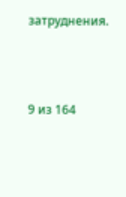затруднения.



9 из 164